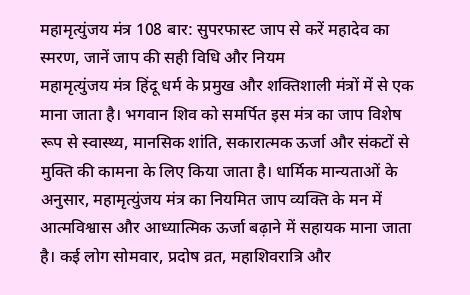महामृत्युंजय मंत्र 108 बार: सुपरफास्ट जाप से करें महादेव का स्मरण, जानें जाप की सही विधि और नियम
महामृत्युंजय मंत्र हिंदू धर्म के प्रमुख और शक्तिशाली मंत्रों में से एक माना जाता है। भगवान शिव को समर्पित इस मंत्र का जाप विशेष रूप से स्वास्थ्य, मानसिक शांति, सकारात्मक ऊर्जा और संकटों से मुक्ति की कामना के लिए किया जाता है। धार्मिक मान्यताओं के अनुसार, महामृत्युंजय मंत्र का नियमित जाप व्यक्ति के मन में आत्मविश्वास और आध्यात्मिक ऊर्जा बढ़ाने में सहायक माना जाता है। कई लोग सोमवार, प्रदोष व्रत, महाशिवरात्रि और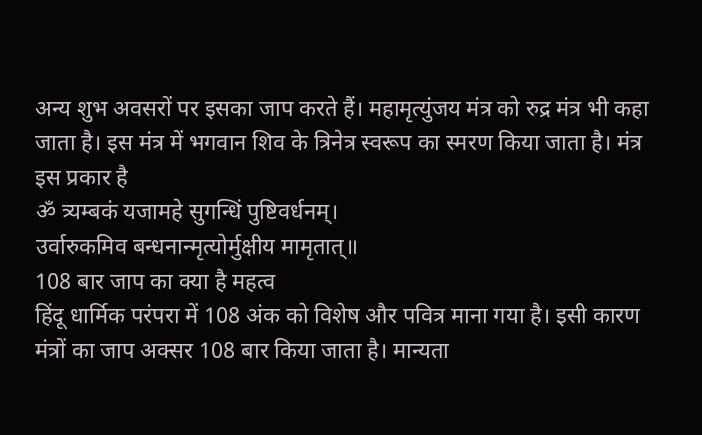अन्य शुभ अवसरों पर इसका जाप करते हैं। महामृत्युंजय मंत्र को रुद्र मंत्र भी कहा जाता है। इस मंत्र में भगवान शिव के त्रिनेत्र स्वरूप का स्मरण किया जाता है। मंत्र इस प्रकार है
ॐ त्र्यम्बकं यजामहे सुगन्धिं पुष्टिवर्धनम्।
उर्वारुकमिव बन्धनान्मृत्योर्मुक्षीय मामृतात्॥
108 बार जाप का क्या है महत्व
हिंदू धार्मिक परंपरा में 108 अंक को विशेष और पवित्र माना गया है। इसी कारण मंत्रों का जाप अक्सर 108 बार किया जाता है। मान्यता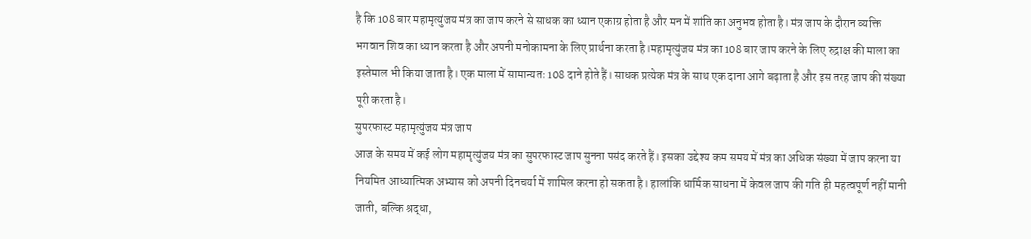है कि 108 बार महामृत्युंजय मंत्र का जाप करने से साधक का ध्यान एकाग्र होता है और मन में शांति का अनुभव होता है। मंत्र जाप के दौरान व्यक्ति भगवान शिव का ध्यान करता है और अपनी मनोकामना के लिए प्रार्थना करता है।महामृत्युंजय मंत्र का 108 बार जाप करने के लिए रुद्राक्ष की माला का इस्तेमाल भी किया जाता है। एक माला में सामान्यतः 108 दाने होते हैं। साधक प्रत्येक मंत्र के साथ एक दाना आगे बढ़ाता है और इस तरह जाप की संख्या पूरी करता है।
सुपरफास्ट महामृत्युंजय मंत्र जाप
आज के समय में कई लोग महामृत्युंजय मंत्र का सुपरफास्ट जाप सुनना पसंद करते हैं। इसका उद्देश्य कम समय में मंत्र का अधिक संख्या में जाप करना या नियमित आध्यात्मिक अभ्यास को अपनी दिनचर्या में शामिल करना हो सकता है। हालांकि धार्मिक साधना में केवल जाप की गति ही महत्वपूर्ण नहीं मानी जाती, बल्कि श्रद्धा,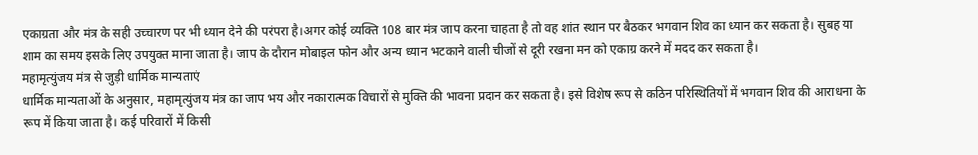एकाग्रता और मंत्र के सही उच्चारण पर भी ध्यान देने की परंपरा है।अगर कोई व्यक्ति 108 बार मंत्र जाप करना चाहता है तो वह शांत स्थान पर बैठकर भगवान शिव का ध्यान कर सकता है। सुबह या शाम का समय इसके लिए उपयुक्त माना जाता है। जाप के दौरान मोबाइल फोन और अन्य ध्यान भटकाने वाली चीजों से दूरी रखना मन को एकाग्र करने में मदद कर सकता है।
महामृत्युंजय मंत्र से जुड़ी धार्मिक मान्यताएं
धार्मिक मान्यताओं के अनुसार, महामृत्युंजय मंत्र का जाप भय और नकारात्मक विचारों से मुक्ति की भावना प्रदान कर सकता है। इसे विशेष रूप से कठिन परिस्थितियों में भगवान शिव की आराधना के रूप में किया जाता है। कई परिवारों में किसी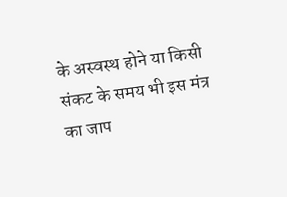के अस्वस्थ होने या किसी संकट के समय भी इस मंत्र का जाप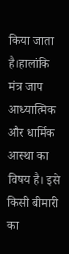किया जाता है।हालांकि मंत्र जाप आध्यात्मिक और धार्मिक आस्था का विषय है। इसे किसी बीमारी का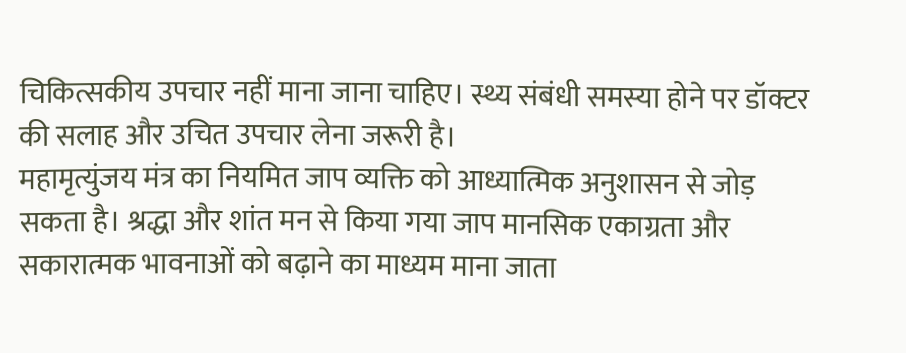चिकित्सकीय उपचार नहीं माना जाना चाहिए। स्थ्य संबंधी समस्या होने पर डॉक्टर की सलाह और उचित उपचार लेना जरूरी है।
महामृत्युंजय मंत्र का नियमित जाप व्यक्ति को आध्यात्मिक अनुशासन से जोड़ सकता है। श्रद्धा और शांत मन से किया गया जाप मानसिक एकाग्रता और सकारात्मक भावनाओं को बढ़ाने का माध्यम माना जाता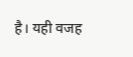है। यही वजह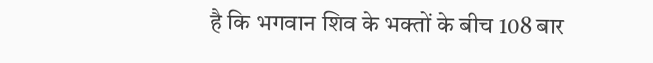है कि भगवान शिव के भक्तों के बीच 108 बार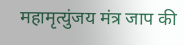महामृत्युंजय मंत्र जाप की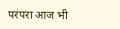परंपरा आज भी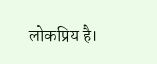लोकप्रिय है।